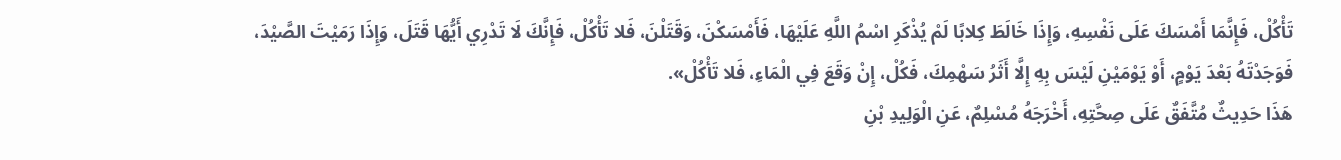تَأْكُلْ، فَإِنَّمَا أَمْسَكَ عَلَى نَفْسِهِ، وَإِذَا خَالَطَ كِلابًا لَمْ يُذْكَرِ اسْمُ اللَّهِ عَلَيْهَا، فَأَمْسَكْنَ، وَقَتَلْنَ، فَلا تَأْكُلْ، فَإِنَّكَ لَا تَدْرِي أَيُّهَا قَتَلَ، وَإِذَا رَمَيْتَ الصَّيْدَ، فَوَجَدْتَهُ بَعْدَ يَوْمٍ، أَوْ يَوْمَيْنِ لَيْسَ بِهِ إِلَّا أَثَرُ سَهْمِكَ، فَكُلْ، إِنْ وَقَعَ فِي الْمَاءِ، فَلا تَأْكُلْ».
هَذَا حَدِيثٌ مُتَّفَقٌ عَلَى صِحَّتِهِ، أَخْرَجَهُ مُسْلِمٌ، عَنِ الْوَلِيدِ بْنِ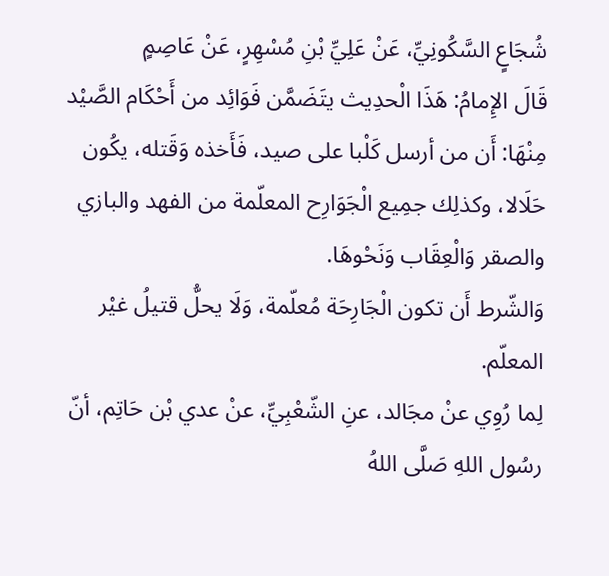شُجَاعٍ السَّكُونِيِّ، عَنْ عَلِيِّ بْنِ مُسْهِرٍ، عَنْ عَاصِمٍ
قَالَ الإِمامُ: هَذَا الْحدِيث يتَضَمَّن فَوَائِد من أَحْكَام الصَّيْد مِنْهَا: أَن من أرسل كَلْبا على صيد، فَأَخذه وَقَتله، يكُون حَلَالا، وكذلِك جمِيع الْجَوَارِح المعلّمة من الفهد والبازي والصقر وَالْعِقَاب وَنَحْوهَا.
وَالشّرط أَن تكون الْجَارِحَة مُعلّمة، وَلَا يحلُّ قتيلُ غيْر المعلّم.
لِما رُوِي عنْ مجَالد، عنِ الشّعْبِيِّ، عنْ عدي بْن حَاتِم، أنّ رسُول اللهِ صَلَّى اللهُ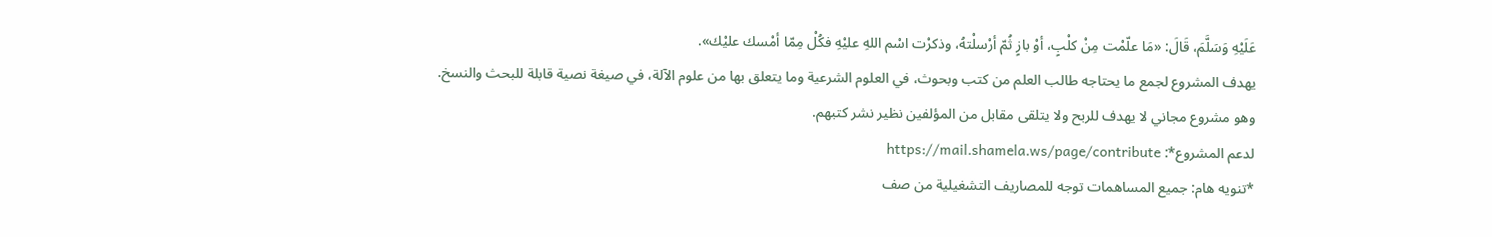عَلَيْهِ وَسَلَّمَ، قَالَ: «مَا علّمْت مِنْ كلْبٍ، أوْ بازٍ ثُمّ أرْسلْتهُ، وذكرْت اسْم اللهِ عليْهِ فكُلْ مِمّا أمْسك عليْك».
يهدف المشروع لجمع ما يحتاجه طالب العلم من كتب وبحوث، في العلوم الشرعية وما يتعلق بها من علوم الآلة، في صيغة نصية قابلة للبحث والنسخ.
وهو مشروع مجاني لا يهدف للربح ولا يتلقى مقابل من المؤلفين نظير نشر كتبهم.
لدعم المشروع*: https://mail.shamela.ws/page/contribute
*تنويه هام: جميع المساهمات توجه للمصاريف التشغيلية من صف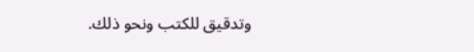وتدقيق للكتب ونحو ذلك.